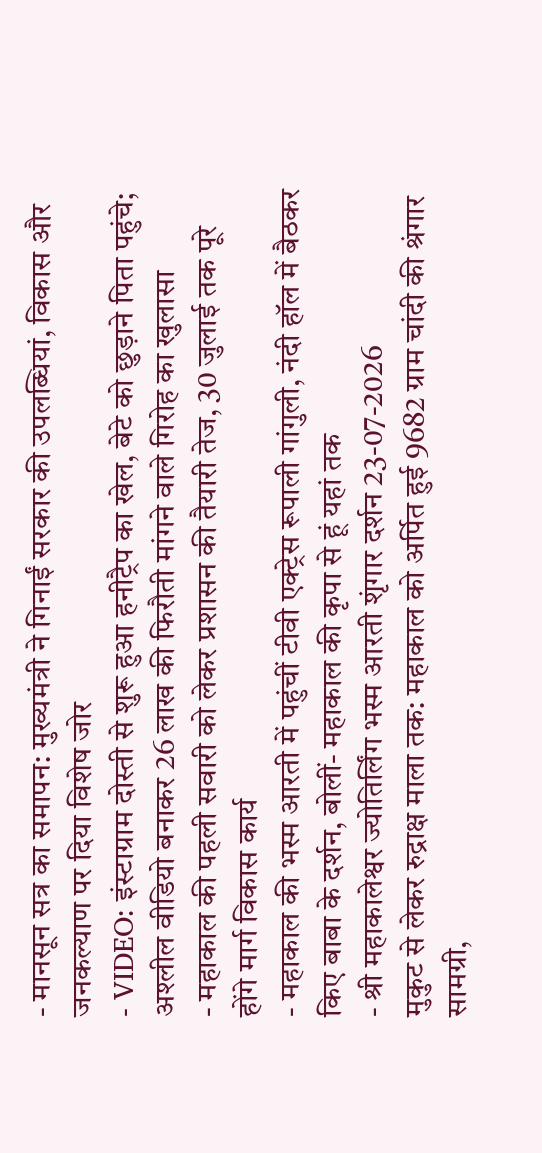- मानसून सत्र का समापन: मुख्यमंत्री ने गिनाईं सरकार की उपलब्धियां, विकास और जनकल्याण पर दिया विशेष जोर
- VIDEO: इंस्टाग्राम दोस्ती से शुरू हुआ हनीट्रैप का खेल, बेटे को छुड़ाने पिता पहुंचे; अश्लील वीडियो बनाकर 26 लाख की फिरौती मांगने वाले गिरोह का खुलासा
- महाकाल की पहली सवारी को लेकर प्रशासन की तैयारी तेज, 30 जुलाई तक पूरे होंगे मार्ग विकास कार्य
- महाकाल की भस्म आरती में पहुंचीं टीवी एक्ट्रेस रूपाली गांगुली, नंदी हॉल में बैठकर किए बाबा के दर्शन, बोलीं- महाकाल की कृपा से हूं यहां तक
- श्री महाकालेश्वर ज्योतिर्लिंग भस्म आरती शृंगार दर्शन 23-07-2026
मुकुट से लेकर रुद्राक्ष माला तक: महाकाल को अर्पित हुई 9682 ग्राम चांदी की श्रंगार सामग्री,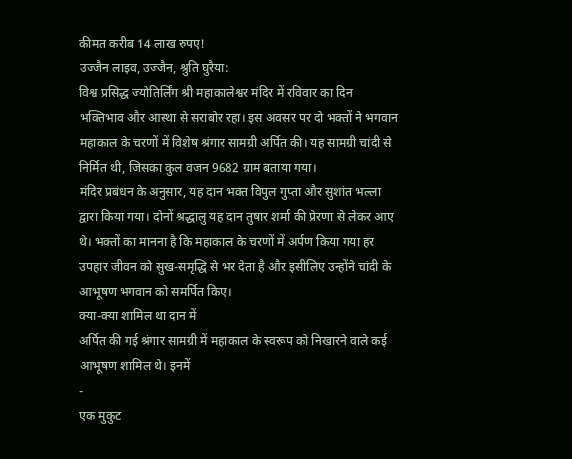कीमत करीब 14 लाख रुपए!
उज्जैन लाइव, उज्जैन, श्रुति घुरैया:
विश्व प्रसिद्ध ज्योतिर्लिंग श्री महाकालेश्वर मंदिर में रविवार का दिन भक्तिभाव और आस्था से सराबोर रहा। इस अवसर पर दो भक्तों ने भगवान महाकाल के चरणों में विशेष श्रंगार सामग्री अर्पित की। यह सामग्री चांदी से निर्मित थी, जिसका कुल वजन 9682 ग्राम बताया गया।
मंदिर प्रबंधन के अनुसार, यह दान भक्त विपुल गुप्ता और सुशांत भल्ला द्वारा किया गया। दोनों श्रद्धालु यह दान तुषार शर्मा की प्रेरणा से लेकर आए थे। भक्तों का मानना है कि महाकाल के चरणों में अर्पण किया गया हर उपहार जीवन को सुख-समृद्धि से भर देता है और इसीलिए उन्होंने चांदी के आभूषण भगवान को समर्पित किए।
क्या-क्या शामिल था दान में
अर्पित की गई श्रंगार सामग्री में महाकाल के स्वरूप को निखारने वाले कई आभूषण शामिल थे। इनमें
-
एक मुकुट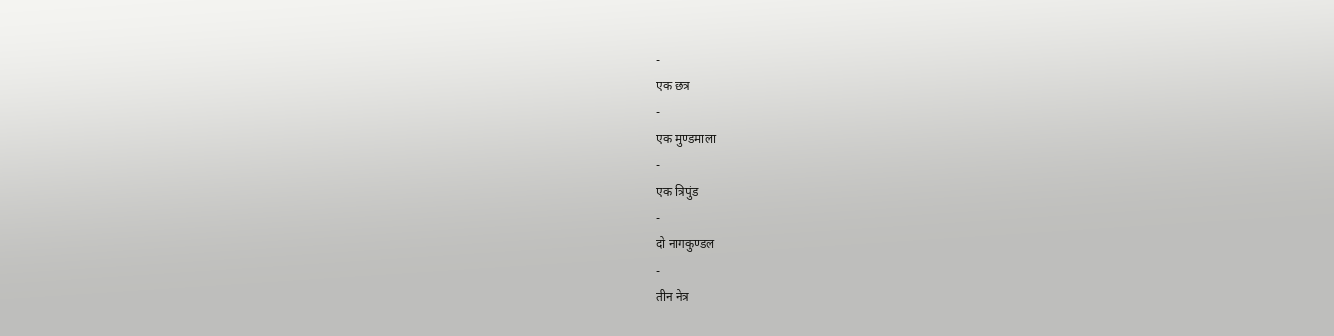-
एक छत्र
-
एक मुण्डमाला
-
एक त्रिपुंड
-
दो नागकुण्डल
-
तीन नेत्र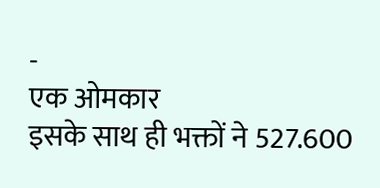-
एक ओमकार
इसके साथ ही भक्तों ने 527.600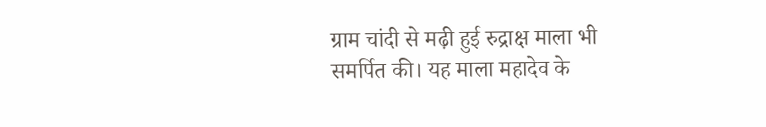ग्राम चांदी से मढ़ी हुई रुद्राक्ष माला भी समर्पित की। यह माला महादेव के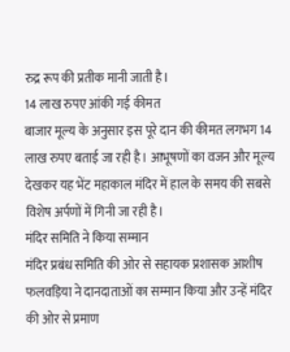रुद्र रूप की प्रतीक मानी जाती है।
14 लाख रुपए आंकी गई कीमत
बाजार मूल्य के अनुसार इस पूरे दान की कीमत लगभग 14 लाख रुपए बताई जा रही है। आभूषणों का वजन और मूल्य देखकर यह भेंट महाकाल मंदिर में हाल के समय की सबसे विशेष अर्पणों में गिनी जा रही है।
मंदिर समिति ने किया सम्मान
मंदिर प्रबंध समिति की ओर से सहायक प्रशासक आशीष फलवड़िया ने दानदाताओं का सम्मान किया और उन्हें मंदिर की ओर से प्रमाण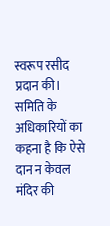स्वरूप रसीद प्रदान की। समिति के अधिकारियों का कहना है कि ऐसे दान न केवल मंदिर की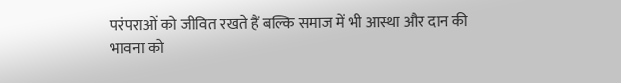परंपराओं को जीवित रखते हैं बल्कि समाज में भी आस्था और दान की भावना को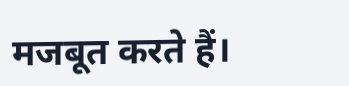मजबूत करते हैं।